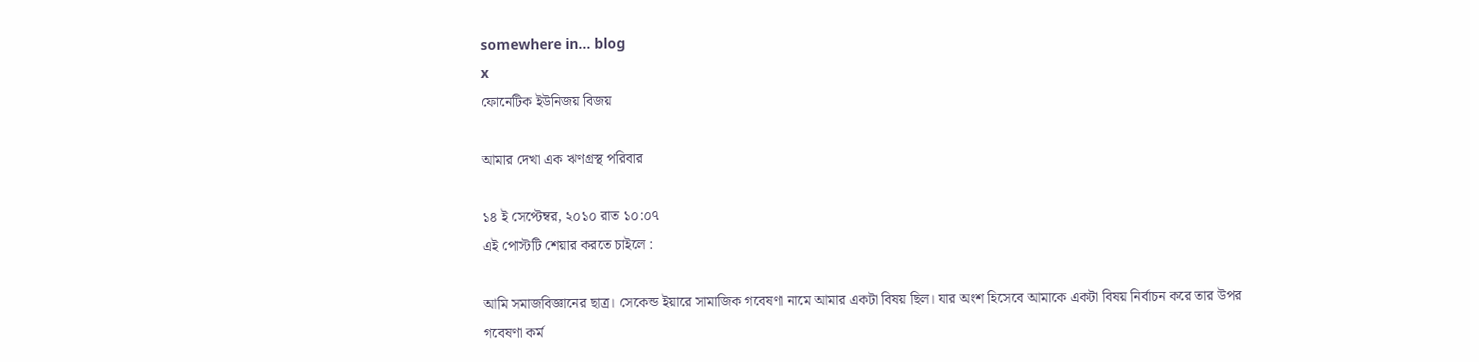somewhere in... blog
x
ফোনেটিক ইউনিজয় বিজয়

আমার দেখা এক ঋণগ্রস্থ পরিবার

১৪ ই সেপ্টেম্বর, ২০১০ রাত ১০:০৭
এই পোস্টটি শেয়ার করতে চাইলে :

আমি সমাজবিজ্ঞানের ছাত্র। সেকেন্ড ইয়ারে সামাজিক গবেষণা নামে আমার একটা বিষয় ছিল। যার অংশ হিসেবে আমাকে একটা বিষয় নির্বাচন করে তার উপর গবেষণা কর্ম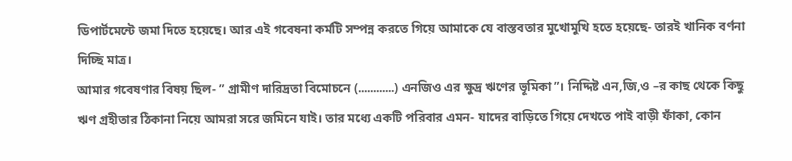ডিপার্টমেন্টে জমা দিতে হয়েছে। আর এই গবেষনা কর্মটি সম্পন্ন করতে গিয়ে আমাকে যে বাস্তবতার মুখোমুখি হতে হয়েছে- তারই খানিক বর্ণনা দিচ্ছি মাত্র।
আমার গবেষণার বিষয় ছিল- ” গ্রামীণ দারিদ্রতা বিমোচনে (............) এনজিও এর ক্ষুদ্র ঋণের ভূমিকা”। নিদ্দিষ্ট এন,জি,ও –র কাছ থেকে কিছু ঋণ গ্রহীতার ঠিকানা নিয়ে আমরা সরে জমিনে যাই। তার মধ্যে একটি পরিবার এমন- যাদের বাড়িতে গিয়ে দেখতে পাই বাড়ী ফাঁকা, কোন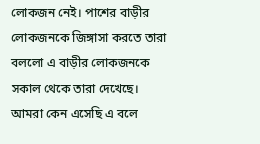লোকজন নেই। পাশের বাড়ীর লোকজনকে জিঙ্গাসা করতে তারা বললো এ বাড়ীর লোকজনকে সকাল থেকে তারা দেখেছে। আমরা কেন এসেছি এ বলে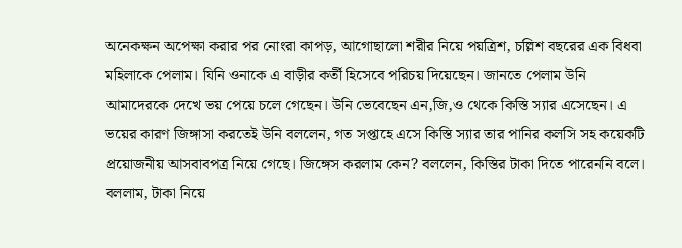অনেকক্ষন অপেক্ষা করার পর নোংরা কাপড়, আগোছালো শরীর নিয়ে পয়ত্রিশ, চল্লিশ বছরের এক বিধবা মহিলাকে পেলাম। যিনি ওনাকে এ বাড়ীর কর্তী হিসেবে পরিচয় দিয়েছেন। জানতে পেলাম উনি আমাদেরকে দেখে ভয় পেয়ে চলে গেছেন। উনি ভেবেছেন এন,জি,ও থেকে কিস্তি স্যার এসেছেন। এ ভয়ের কারণ জিঙ্গাসা করতেই উনি বললেন, গত সপ্তাহে এসে কিস্তি স্যার তার পানির কলসি সহ কয়েকটি প্রয়োজনীয় আসবাবপত্র নিয়ে গেছে। জিঙ্গেস করলাম কেন? বললেন, কিস্তির টাকা দিতে পারেননি বলে। বললাম, টাকা নিয়ে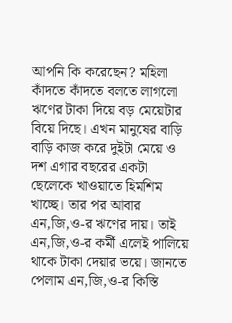আপনি কি করেছেন? মহিলা কাঁদতে কাঁদতে বলতে লাগলো ঋণের টাকা দিয়ে বড় মেয়েটার বিয়ে দিছে। এখন মানুষের বাড়ি বাড়ি কাজ করে দুইটা মেয়ে ও দশ এগার বছরের একটা ছেলেকে খাওয়াতে হিমশিম খাচ্ছে। তার পর আবার এন,জি,ও-র ঋণের দায়। তাই এন,জি,ও-র কর্মী এলেই পালিয়ে থাকে টাকা দেয়ার ভয়ে। জানতে পেলাম এন,জি,ও-র কিস্তি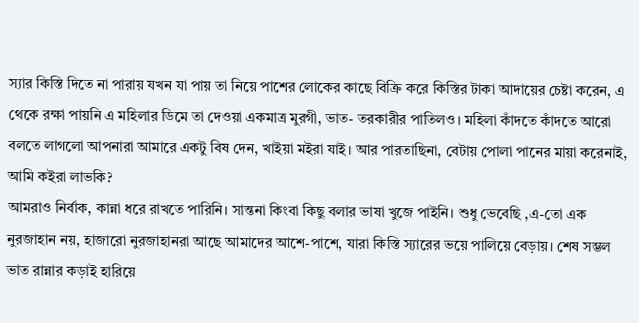স্যার কিস্তি দিতে না পারায় যখন যা পায় তা নিয়ে পাশের লোকের কাছে বিক্রি করে কিস্তির টাকা আদায়ের চেষ্টা করেন, এ থেকে রক্ষা পায়নি এ মহিলার ডিমে তা দেওয়া একমাত্র মুরগী, ভাত- তরকারীর পাতিলও। মহিলা কাঁদতে কাঁদতে আরো বলতে লাগলো আপনারা আমারে একটু বিষ দেন, খাইয়া মইরা যাই। আর পারতাছিনা, বেটায় পোলা পানের মায়া করেনাই, আমি কইরা লাভকি?
আমরাও নির্বাক, কান্না ধরে রাখতে পারিনি। সান্তনা কিংবা কিছু বলার ভাষা খুজে পাইনি। শুধু ভেবেছি ,এ-তো এক নুরজাহান নয়, হাজারো নুরজাহানরা আছে আমাদের আশে-পাশে, যারা কিস্তি স্যারের ভয়ে পালিয়ে বেড়ায়। শেষ সম্ভল ভাত রান্নার কড়াই হারিয়ে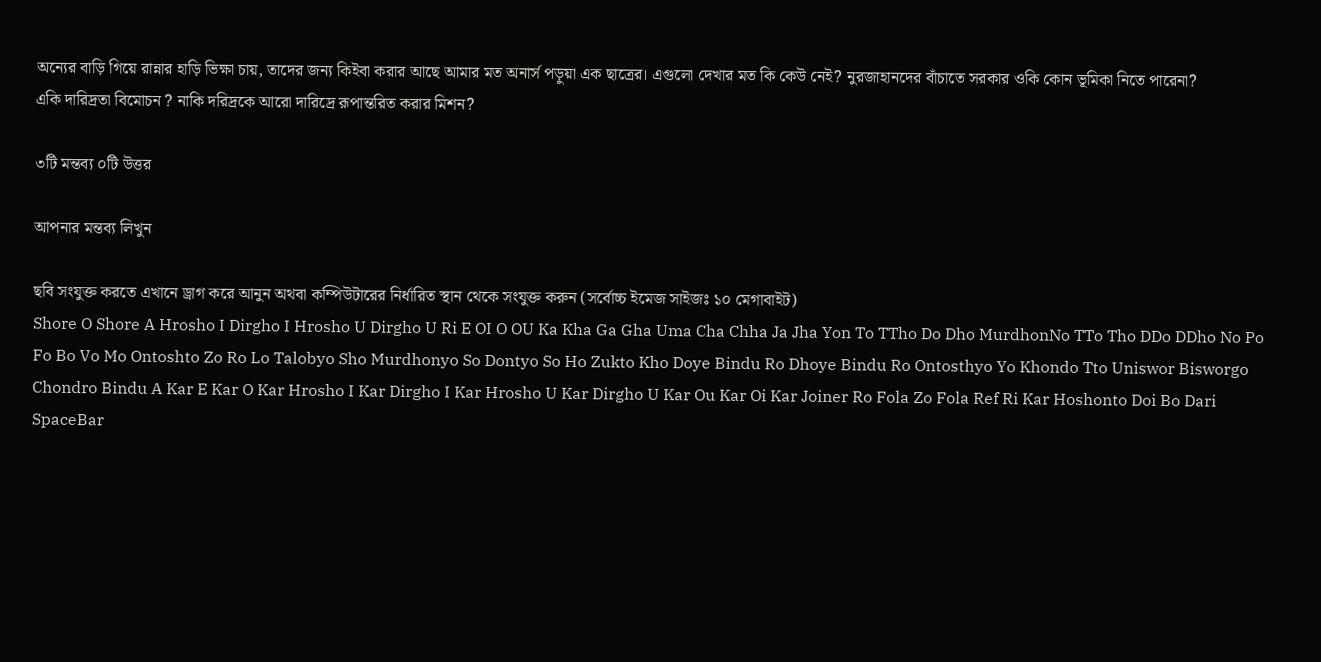অন্যের বাড়ি গিয়ে রান্নার হাড়ি ভিক্ষা চায়, তাদের জন্য কিইবা করার আছে আমার মত অনার্স পড়ুয়া এক ছাত্রের। এগুলো দেখার মত কি কেউ নেই? নুরজাহানদের বাঁচাতে সরকার ওকি কোন ভূমিকা নিতে পারেনা?
একি দারিদ্রতা বিমোচন ? নাকি দরিদ্রকে আরো দারিদ্রে রূপান্তরিত করার মিশন?

৩টি মন্তব্য ০টি উত্তর

আপনার মন্তব্য লিখুন

ছবি সংযুক্ত করতে এখানে ড্রাগ করে আনুন অথবা কম্পিউটারের নির্ধারিত স্থান থেকে সংযুক্ত করুন (সর্বোচ্চ ইমেজ সাইজঃ ১০ মেগাবাইট)
Shore O Shore A Hrosho I Dirgho I Hrosho U Dirgho U Ri E OI O OU Ka Kha Ga Gha Uma Cha Chha Ja Jha Yon To TTho Do Dho MurdhonNo TTo Tho DDo DDho No Po Fo Bo Vo Mo Ontoshto Zo Ro Lo Talobyo Sho Murdhonyo So Dontyo So Ho Zukto Kho Doye Bindu Ro Dhoye Bindu Ro Ontosthyo Yo Khondo Tto Uniswor Bisworgo Chondro Bindu A Kar E Kar O Kar Hrosho I Kar Dirgho I Kar Hrosho U Kar Dirgho U Kar Ou Kar Oi Kar Joiner Ro Fola Zo Fola Ref Ri Kar Hoshonto Doi Bo Dari SpaceBar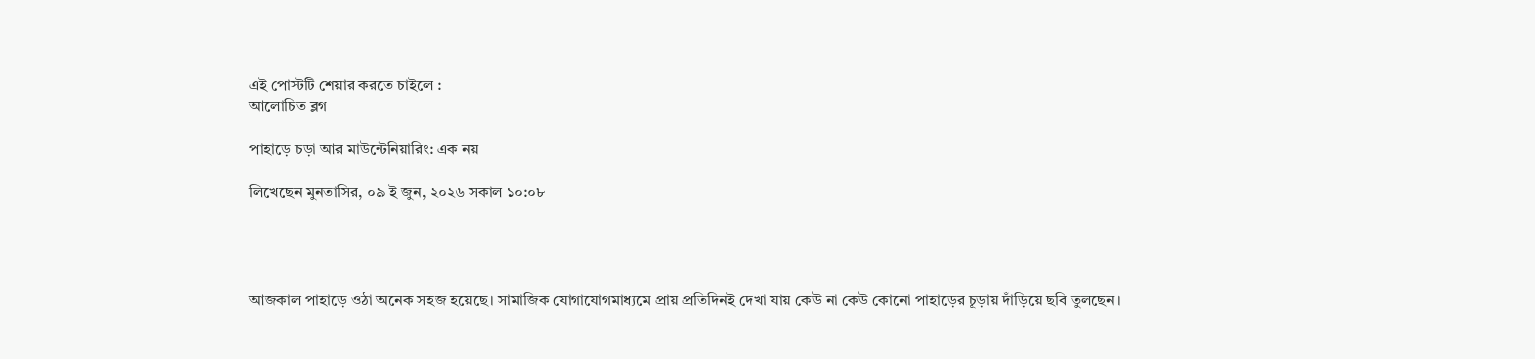এই পোস্টটি শেয়ার করতে চাইলে :
আলোচিত ব্লগ

পাহাড়ে চড়া আর মাউন্টেনিয়ারিং: এক নয়

লিখেছেন মুনতাসির, ০৯ ই জুন, ২০২৬ সকাল ১০:০৮




আজকাল পাহাড়ে ওঠা অনেক সহজ হয়েছে। সামাজিক যোগাযোগমাধ্যমে প্রায় প্রতিদিনই দেখা যায় কেউ না কেউ কোনো পাহাড়ের চূড়ায় দাঁড়িয়ে ছবি তুলছেন।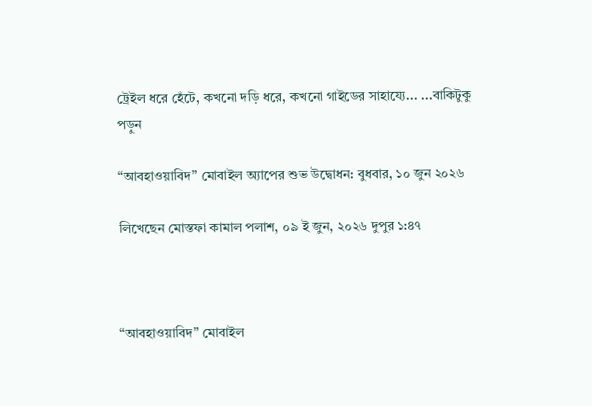ট্রেইল ধরে হেঁটে, কখনো দড়ি ধরে, কখনো গাইডের সাহায্যে... ...বাকিটুকু পড়ুন

“আবহাওয়াবিদ” মোবাইল অ্যাপের শুভ উদ্বোধন: বুধবার, ১০ জুন ২০২৬

লিখেছেন মোস্তফা কামাল পলাশ, ০৯ ই জুন, ২০২৬ দুপুর ১:৪৭



“আবহাওয়াবিদ” মোবাইল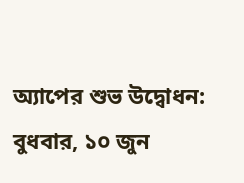অ্যাপের শুভ উদ্বোধন: বুধবার, ১০ জুন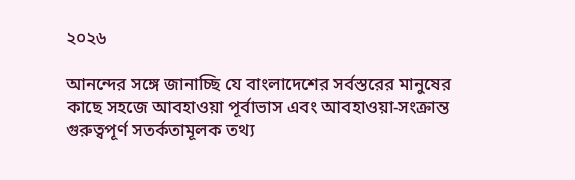২০২৬

আনন্দের সঙ্গে জানাচ্ছি যে বাংলাদেশের সর্বস্তরের মানুষের কাছে সহজে আবহাওয়া পূর্বাভাস এবং আবহাওয়া-সংক্রান্ত গুরুত্বপূর্ণ সতর্কতামূলক তথ্য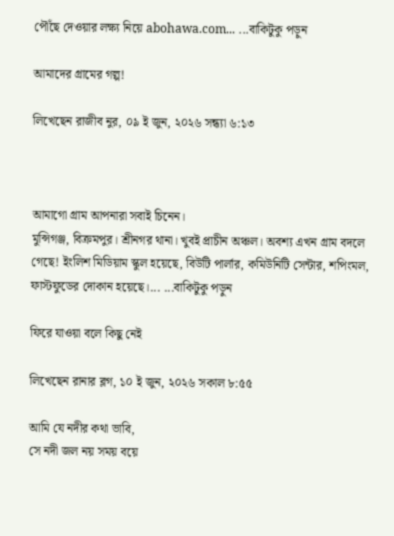পৌঁছে দেওয়ার লক্ষ্য নিয়ে abohawa.com... ...বাকিটুকু পড়ুন

আমাদের গ্রামের গল্প!

লিখেছেন রাজীব নুর, ০৯ ই জুন, ২০২৬ সন্ধ্যা ৬:১৩



আমাগো গ্রাম আপনারা সবাই চিনেন।
মুন্সিগঞ্জ, বিক্রমপুর। শ্রীনগর থানা। খুবই প্রাচীন অঞ্চল। অবশ্য এখন গ্রাম বদলে গেছে! ইংলিশ মিডিয়াম স্কুল হয়েছে, বিউটি পার্লার, কমিউনিটি সেন্টার, শপিংমল, ফাস্টফুডের দোকান হয়েছে।... ...বাকিটুকু পড়ুন

ফিরে যাওয়া বলে কিছু নেই

লিখেছেন রানার ব্লগ, ১০ ই জুন, ২০২৬ সকাল ৮:৫৫

আমি যে নদীর কথা ভাবি,
সে নদী জল নয় সময় বয়ে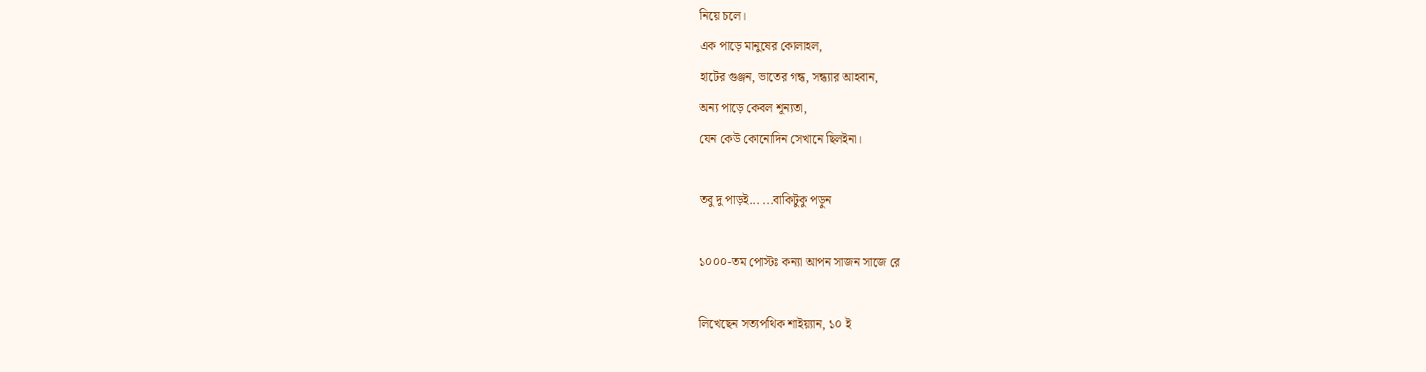নিয়ে চলে।
এক পাড়ে মানুষের কোলাহল,
হাটের গুঞ্জন, ভাতের গন্ধ, সন্ধ্যার আহবান,
অন্য পাড়ে কেবল শূন্যতা,
যেন কেউ কোনোদিন সেখানে ছিলইনা।

তবু দু পাড়ই... ...বাকিটুকু পড়ুন

১০০০-তম পোস্টঃ কন্যা আপন সাজন সাজে রে

লিখেছেন সত্যপথিক শাইয়্যান, ১০ ই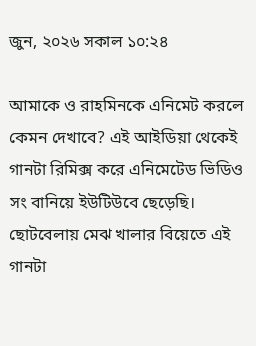জুন, ২০২৬ সকাল ১০:২৪

আমাকে ও রাহমিনকে এনিমেট করলে কেমন দেখাবে? এই আইডিয়া থেকেই গানটা রিমিক্স করে এনিমেটেড ভিডিও সং বানিয়ে ইউটিউবে ছেড়েছি। ছোটবেলায় মেঝ খালার বিয়েতে এই গানটা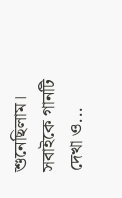শুনেছিলাম। সবাইকে গানটি দেখা ও...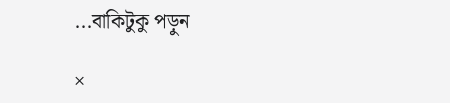...বাকিটুকু পড়ুন

×